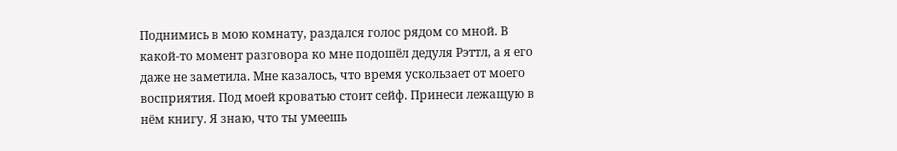Поднимись в мою комнату, раздался голос рядом со мной. В какой-то момент разговора ко мне подошёл дедуля Рэттл, а я его даже не заметила. Мне казалось, что время ускользает от моего восприятия. Под моей кроватью стоит сейф. Принеси лежащую в нём книгу. Я знаю, что ты умеешь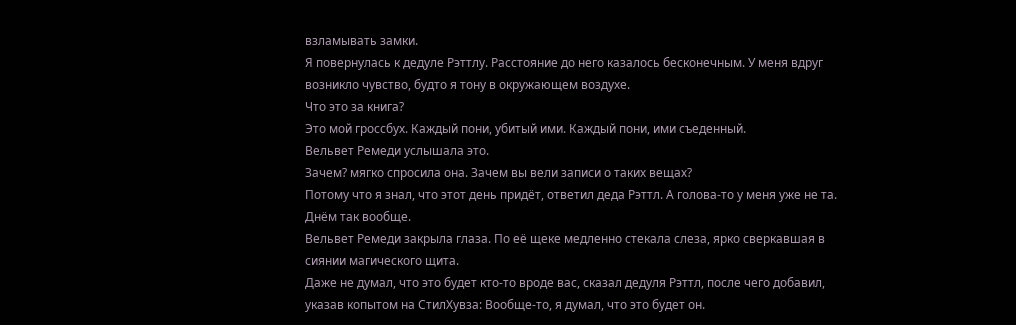взламывать замки.
Я повернулась к дедуле Рэттлу. Расстояние до него казалось бесконечным. У меня вдруг возникло чувство, будто я тону в окружающем воздухе.
Что это за книга?
Это мой гроссбух. Каждый пони, убитый ими. Каждый пони, ими съеденный.
Вельвет Ремеди услышала это.
Зачем? мягко спросила она. Зачем вы вели записи о таких вещах?
Потому что я знал, что этот день придёт, ответил деда Рэттл. А голова-то у меня уже не та. Днём так вообще.
Вельвет Ремеди закрыла глаза. По её щеке медленно стекала слеза, ярко сверкавшая в сиянии магического щита.
Даже не думал, что это будет кто-то вроде вас, сказал дедуля Рэттл, после чего добавил, указав копытом на СтилХувза: Вообще-то, я думал, что это будет он.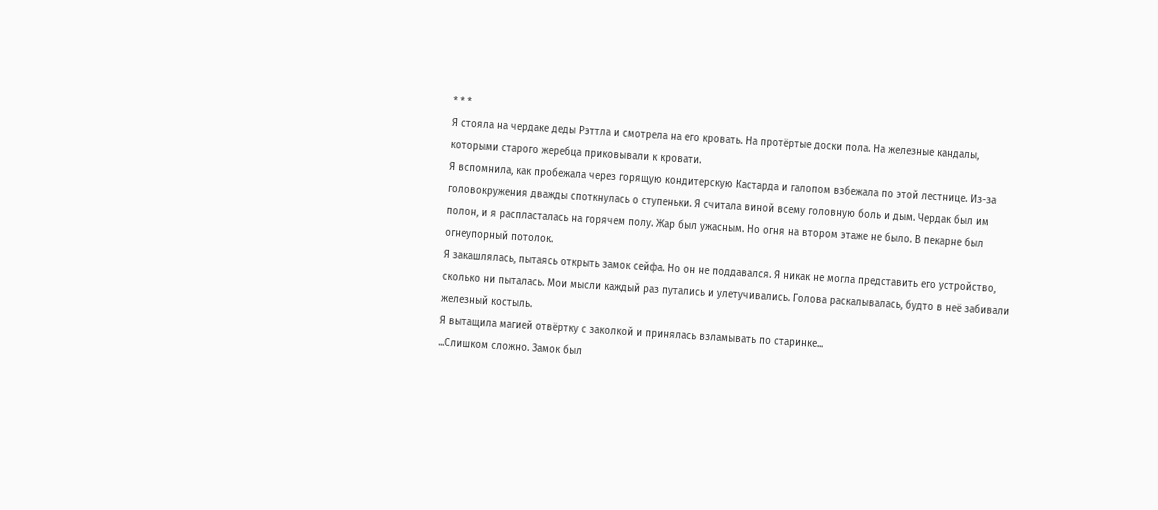* * *
Я стояла на чердаке деды Рэттла и смотрела на его кровать. На протёртые доски пола. На железные кандалы, которыми старого жеребца приковывали к кровати.
Я вспомнила, как пробежала через горящую кондитерскую Кастарда и галопом взбежала по этой лестнице. Из-за головокружения дважды споткнулась о ступеньки. Я считала виной всему головную боль и дым. Чердак был им полон, и я распласталась на горячем полу. Жар был ужасным. Но огня на втором этаже не было. В пекарне был огнеупорный потолок.
Я закашлялась, пытаясь открыть замок сейфа. Но он не поддавался. Я никак не могла представить его устройство, сколько ни пыталась. Мои мысли каждый раз путались и улетучивались. Голова раскалывалась, будто в неё забивали железный костыль.
Я вытащила магией отвёртку с заколкой и принялась взламывать по старинке...
...Слишком сложно. Замок был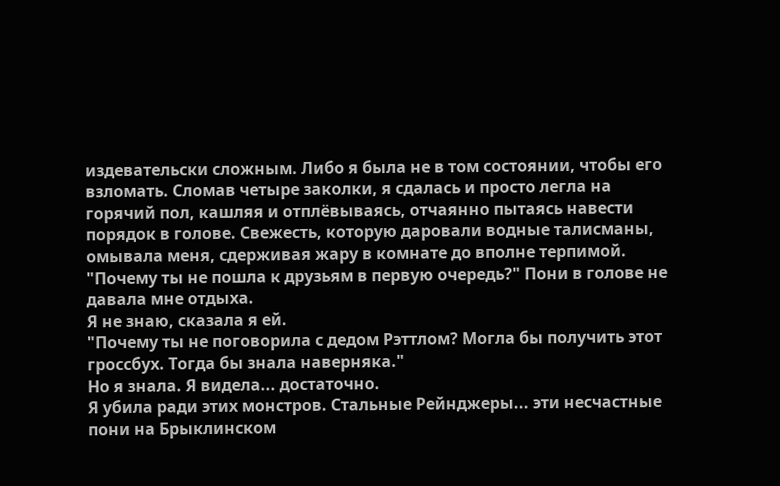издевательски сложным. Либо я была не в том состоянии, чтобы его взломать. Сломав четыре заколки, я сдалась и просто легла на горячий пол, кашляя и отплёвываясь, отчаянно пытаясь навести порядок в голове. Свежесть, которую даровали водные талисманы, омывала меня, сдерживая жару в комнате до вполне терпимой.
"Почему ты не пошла к друзьям в первую очередь?" Пони в голове не давала мне отдыха.
Я не знаю, сказала я ей.
"Почему ты не поговорила с дедом Рэттлом? Могла бы получить этот гроссбух. Тогда бы знала наверняка."
Но я знала. Я видела... достаточно.
Я убила ради этих монстров. Стальные Рейнджеры... эти несчастные пони на Брыклинском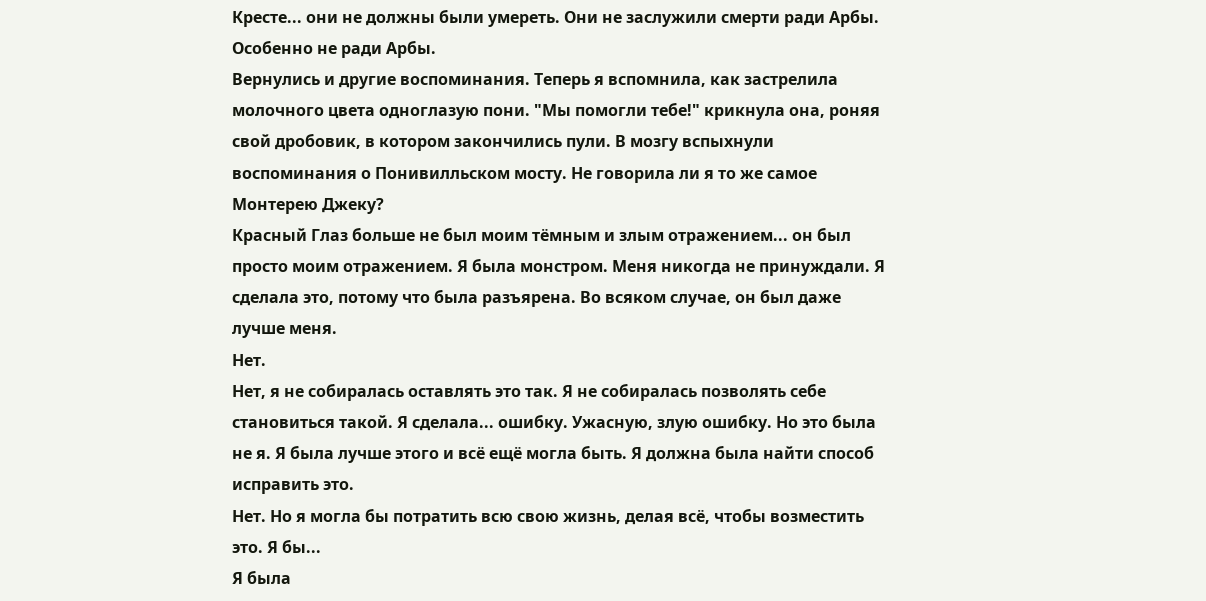Кресте... они не должны были умереть. Они не заслужили смерти ради Арбы. Особенно не ради Арбы.
Вернулись и другие воспоминания. Теперь я вспомнила, как застрелила молочного цвета одноглазую пони. "Мы помогли тебе!" крикнула она, роняя свой дробовик, в котором закончились пули. В мозгу вспыхнули воспоминания о Понивилльском мосту. Не говорила ли я то же самое Монтерею Джеку?
Красный Глаз больше не был моим тёмным и злым отражением... он был просто моим отражением. Я была монстром. Меня никогда не принуждали. Я сделала это, потому что была разъярена. Во всяком случае, он был даже лучше меня.
Нет.
Нет, я не собиралась оставлять это так. Я не собиралась позволять себе становиться такой. Я сделала... ошибку. Ужасную, злую ошибку. Но это была не я. Я была лучше этого и всё ещё могла быть. Я должна была найти способ исправить это.
Нет. Но я могла бы потратить всю свою жизнь, делая всё, чтобы возместить это. Я бы...
Я была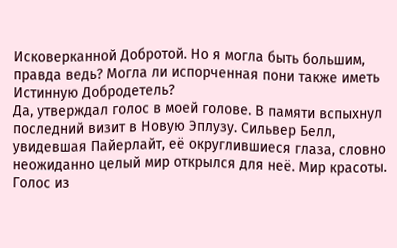Исковерканной Добротой. Но я могла быть большим, правда ведь? Могла ли испорченная пони также иметь Истинную Добродетель?
Да, утверждал голос в моей голове. В памяти вспыхнул последний визит в Новую Эплузу. Сильвер Белл, увидевшая Пайерлайт, её округлившиеся глаза, словно неожиданно целый мир открылся для неё. Мир красоты.
Голос из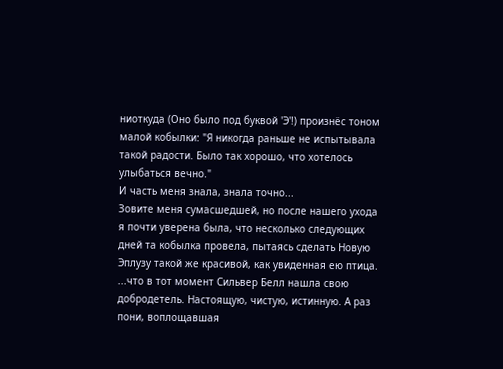ниоткуда (Оно было под буквой 'Э'!) произнёс тоном малой кобылки: "Я никогда раньше не испытывала такой радости. Было так хорошо, что хотелось улыбаться вечно."
И часть меня знала, знала точно...
Зовите меня сумасшедшей, но после нашего ухода я почти уверена была, что несколько следующих дней та кобылка провела, пытаясь сделать Новую Эплузу такой же красивой, как увиденная ею птица.
...что в тот момент Сильвер Белл нашла свою добродетель. Настоящую, чистую, истинную. А раз пони, воплощавшая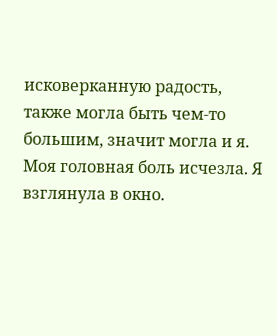исковерканную радость, также могла быть чем-то большим, значит могла и я.
Моя головная боль исчезла. Я взглянула в окно.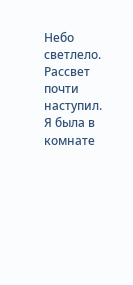Небо светлело. Рассвет почти наступил. Я была в комнате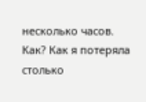несколько часов. Как? Как я потеряла столько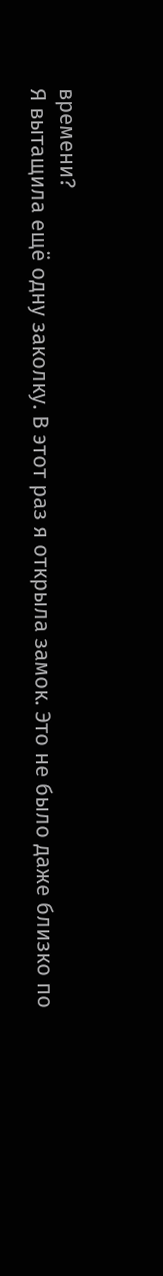времени?
Я вытащила ещё одну заколку. В этот раз я открыла замок. Это не было даже близко по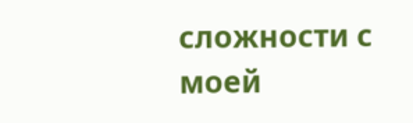сложности с моей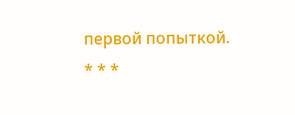первой попыткой.
* * *